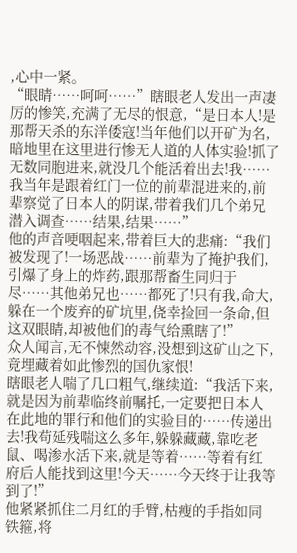,心中一紧。
“眼睛……呵呵……”瞎眼老人发出一声凄厉的惨笑,充满了无尽的恨意,“是日本人!是那帮天杀的东洋倭寇!当年他们以开矿为名,暗地里在这里进行惨无人道的人体实验!抓了无数同胞进来,就没几个能活着出去!我……我当年是跟着红门一位的前辈混进来的,前辈察觉了日本人的阴谋,带着我们几个弟兄潜入调查……结果,结果……”
他的声音哽咽起来,带着巨大的悲痛:“我们被发现了!一场恶战……前辈为了掩护我们,引爆了身上的炸药,跟那帮畜生同归于尽……其他弟兄也……都死了!只有我,命大,躲在一个废弃的矿坑里,侥幸捡回一条命,但这双眼睛,却被他们的毒气给熏瞎了!”
众人闻言,无不悚然动容,没想到这矿山之下,竟埋藏着如此惨烈的国仇家恨!
瞎眼老人喘了几口粗气,继续道:“我活下来,就是因为前辈临终前嘱托,一定要把日本人在此地的罪行和他们的实验目的……传递出去!我苟延残喘这么多年,躲躲藏藏,靠吃老鼠、喝渗水活下来,就是等着……等着有红府后人能找到这里!今天……今天终于让我等到了!”
他紧紧抓住二月红的手臂,枯瘦的手指如同铁箍,将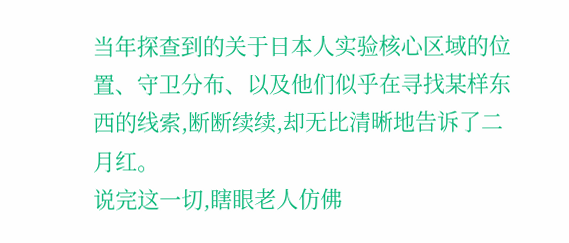当年探查到的关于日本人实验核心区域的位置、守卫分布、以及他们似乎在寻找某样东西的线索,断断续续,却无比清晰地告诉了二月红。
说完这一切,瞎眼老人仿佛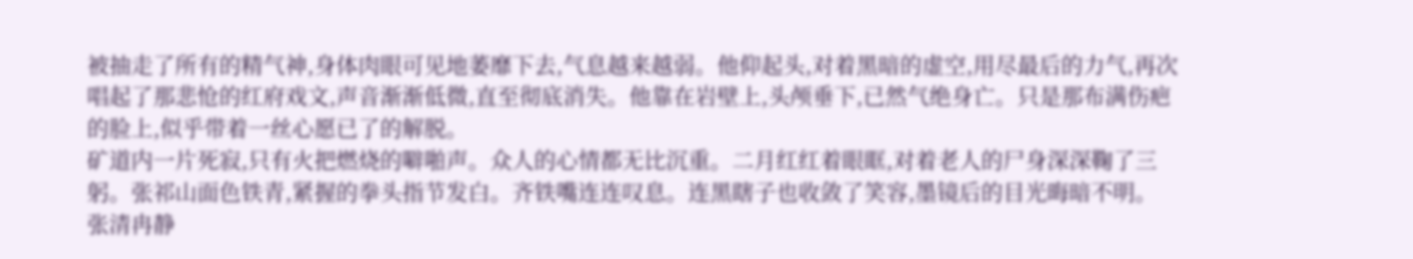被抽走了所有的精气神,身体肉眼可见地萎靡下去,气息越来越弱。他仰起头,对着黑暗的虚空,用尽最后的力气,再次唱起了那悲怆的红府戏文,声音渐渐低微,直至彻底消失。他靠在岩壁上,头颅垂下,已然气绝身亡。只是那布满伤疤的脸上,似乎带着一丝心愿已了的解脱。
矿道内一片死寂,只有火把燃烧的噼啪声。众人的心情都无比沉重。二月红红着眼眶,对着老人的尸身深深鞠了三躬。张祁山面色铁青,紧握的拳头指节发白。齐铁嘴连连叹息。连黑瞎子也收敛了笑容,墨镜后的目光晦暗不明。
张清冉静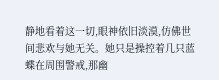静地看着这一切,眼神依旧淡漠,仿佛世间悲欢与她无关。她只是操控着几只蓝蝶在周围警戒,那幽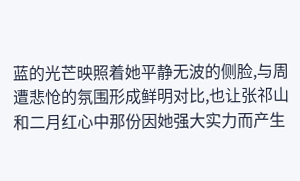蓝的光芒映照着她平静无波的侧脸,与周遭悲怆的氛围形成鲜明对比,也让张祁山和二月红心中那份因她强大实力而产生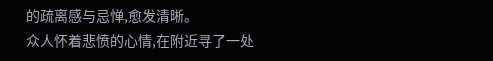的疏离感与忌惮,愈发清晰。
众人怀着悲愤的心情,在附近寻了一处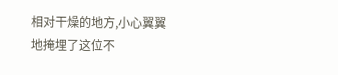相对干燥的地方,小心翼翼地掩埋了这位不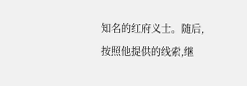知名的红府义士。随后,按照他提供的线索,继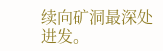续向矿洞最深处进发。